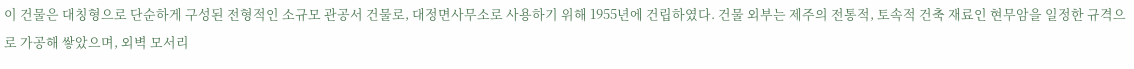이 건물은 대칭형으로 단순하게 구성된 전형적인 소규모 관공서 건물로, 대정면사무소로 사용하기 위해 1955년에 건립하였다. 건물 외부는 제주의 전통적, 토속적 건축 재료인 현무암을 일정한 규격으로 가공해 쌓았으며, 외벽 모서리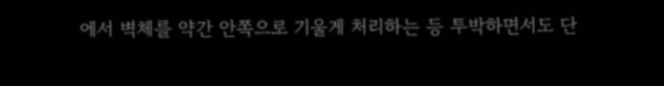에서 벽체를 약간 안쪽으로 기울게 처리하는 등 투박하면서도 단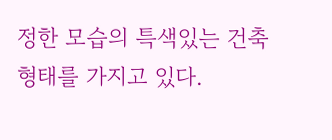정한 모습의 특색있는 건축 형태를 가지고 있다.